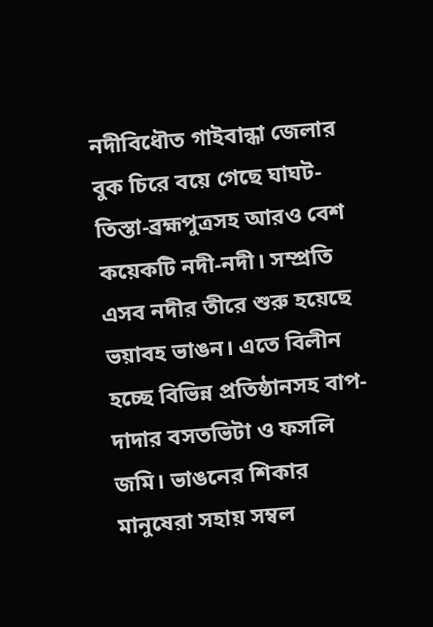নদীবিধৌত গাইবান্ধা জেলার বুক চিরে বয়ে গেছে ঘাঘট-তিস্তা-ব্রহ্মপুত্রসহ আরও বেশ কয়েকটি নদী-নদী। সম্প্রতি এসব নদীর তীরে শুরু হয়েছে ভয়াবহ ভাঙন। এতে বিলীন হচ্ছে বিভিন্ন প্রতিষ্ঠানসহ বাপ-দাদার বসতভিটা ও ফসলি জমি। ভাঙনের শিকার মানুষেরা সহায় সম্বল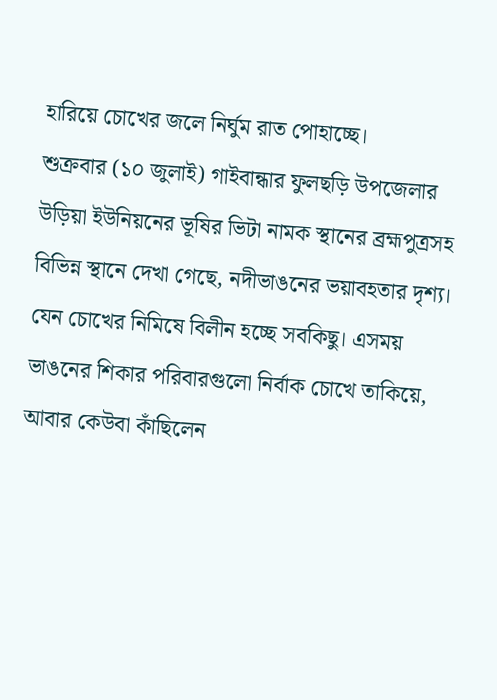হারিয়ে চোখের জলে নির্ঘুম রাত পোহাচ্ছে।
শুক্রবার (১০ জুলাই) গাইবান্ধার ফুলছড়ি উপজেলার উড়িয়া ইউনিয়নের ভূষির ভিটা নামক স্থানের ব্রহ্মপুত্রসহ বিভিন্ন স্থানে দেখা গেছে, নদীভাঙনের ভয়াবহতার দৃশ্য।
যেন চোখের নিমিষে বিলীন হচ্ছে সবকিছু। এসময় ভাঙনের শিকার পরিবারগুলো নির্বাক চোখে তাকিয়ে, আবার কেউবা কাঁছিলেন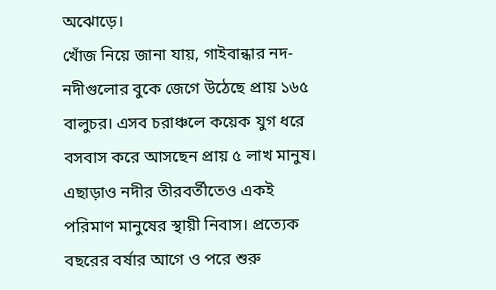অঝোড়ে।
খোঁজ নিয়ে জানা যায়, গাইবান্ধার নদ-নদীগুলোর বুকে জেগে উঠেছে প্রায় ১৬৫ বালুচর। এসব চরাঞ্চলে কয়েক যুগ ধরে বসবাস করে আসছেন প্রায় ৫ লাখ মানুষ। এছাড়াও নদীর তীরবর্তীতেও একই পরিমাণ মানুষের স্থায়ী নিবাস। প্রত্যেক বছরের বর্ষার আগে ও পরে শুরু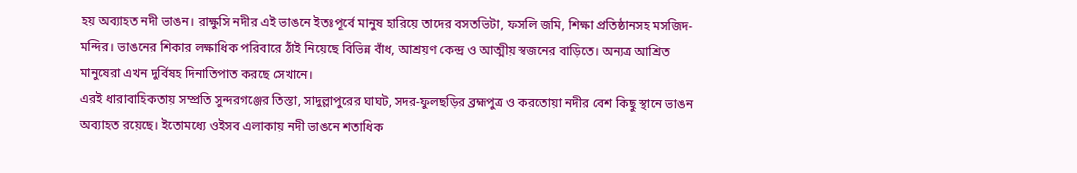হয় অব্যাহত নদী ভাঙন। রাক্ষুসি নদীর এই ভাঙনে ইতঃপূর্বে মানুষ হারিয়ে তাদের বসতভিটা, ফসলি জমি, শিক্ষা প্রতিষ্ঠানসহ মসজিদ-মন্দির। ভাঙনের শিকার লক্ষাধিক পরিবারে ঠাঁই নিয়েছে বিভিন্ন বাঁধ, আশ্রয়ণ কেন্দ্র ও আত্মীয় স্বজনের বাড়িতে। অন্যত্র আশ্রিত মানুষেরা এখন দুর্বিষহ দিনাতিপাত করছে সেখানে।
এরই ধারাবাহিকতায় সম্প্রতি সুন্দরগঞ্জের তিস্তা, সাদুল্লাপুরের ঘাঘট, সদর-ফুলছড়ির ব্রহ্মপুত্র ও করতোয়া নদীর বেশ কিছু স্থানে ভাঙন অব্যাহত রয়েছে। ইতোমধ্যে ওইসব এলাকায় নদী ভাঙনে শতাধিক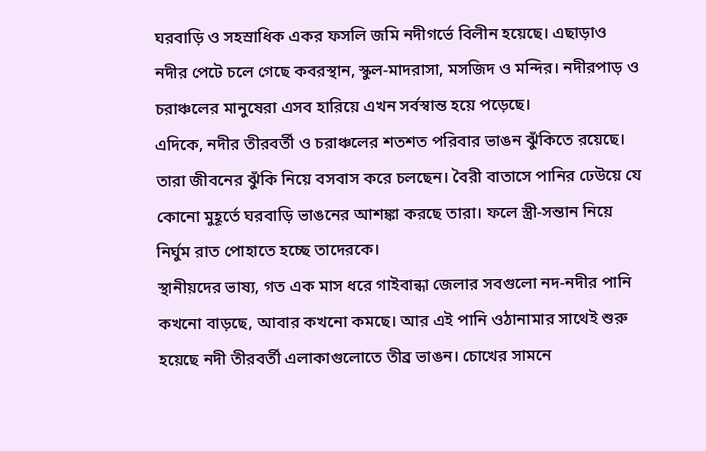ঘরবাড়ি ও সহস্রাধিক একর ফসলি জমি নদীগর্ভে বিলীন হয়েছে। এছাড়াও নদীর পেটে চলে গেছে কবরস্থান, স্কুল-মাদরাসা, মসজিদ ও মন্দির। নদীরপাড় ও চরাঞ্চলের মানুষেরা এসব হারিয়ে এখন সর্বস্বান্ত হয়ে পড়েছে।
এদিকে, নদীর তীরবর্তী ও চরাঞ্চলের শতশত পরিবার ভাঙন ঝুঁকিতে রয়েছে। তারা জীবনের ঝুঁকি নিয়ে বসবাস করে চলছেন। বৈরী বাতাসে পানির ঢেউয়ে যে কোনো মুহূর্তে ঘরবাড়ি ভাঙনের আশঙ্কা করছে তারা। ফলে স্ত্রী-সন্তান নিয়ে নির্ঘুম রাত পোহাতে হচ্ছে তাদেরকে।
স্থানীয়দের ভাষ্য, গত এক মাস ধরে গাইবান্ধা জেলার সবগুলো নদ-নদীর পানি কখনো বাড়ছে, আবার কখনো কমছে। আর এই পানি ওঠানামার সাথেই শুরু হয়েছে নদী তীরবর্তী এলাকাগুলোতে তীব্র ভাঙন। চোখের সামনে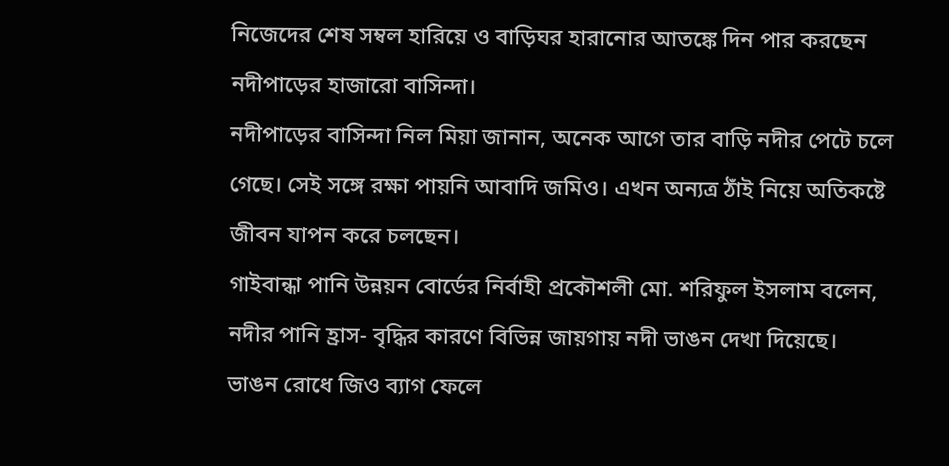নিজেদের শেষ সম্বল হারিয়ে ও বাড়িঘর হারানোর আতঙ্কে দিন পার করছেন নদীপাড়ের হাজারো বাসিন্দা।
নদীপাড়ের বাসিন্দা নিল মিয়া জানান, অনেক আগে তার বাড়ি নদীর পেটে চলে গেছে। সেই সঙ্গে রক্ষা পায়নি আবাদি জমিও। এখন অন্যত্র ঠাঁই নিয়ে অতিকষ্টে জীবন যাপন করে চলছেন।
গাইবান্ধা পানি উন্নয়ন বোর্ডের নির্বাহী প্রকৌশলী মো. শরিফুল ইসলাম বলেন, নদীর পানি হ্রাস- বৃদ্ধির কারণে বিভিন্ন জায়গায় নদী ভাঙন দেখা দিয়েছে। ভাঙন রোধে জিও ব্যাগ ফেলে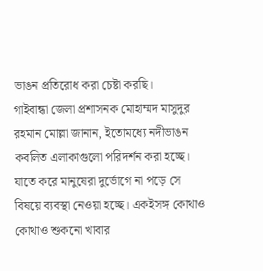ভাঙন প্রতিরোধ করা চেষ্টা করছি।
গাইবান্ধা জেলা প্রশাসনক মোহাম্মদ মাসুদুর রহমান মোল্লা জানান, ইতোমধ্যে নদীভাঙন কবলিত এলাকাগুলো পরিদর্শন করা হচ্ছে। যাতে করে মানুষেরা দুর্ভোগে না পড়ে সে বিষয়ে ব্যবস্থা নেওয়া হচ্ছে। একইসঙ্গ কোথাও কোথাও শুকনো খাবার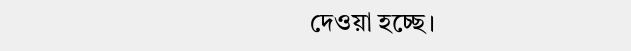দেওয়া হচ্ছে।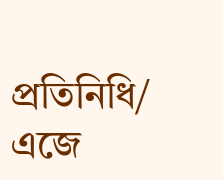প্রতিনিধি/ এজে